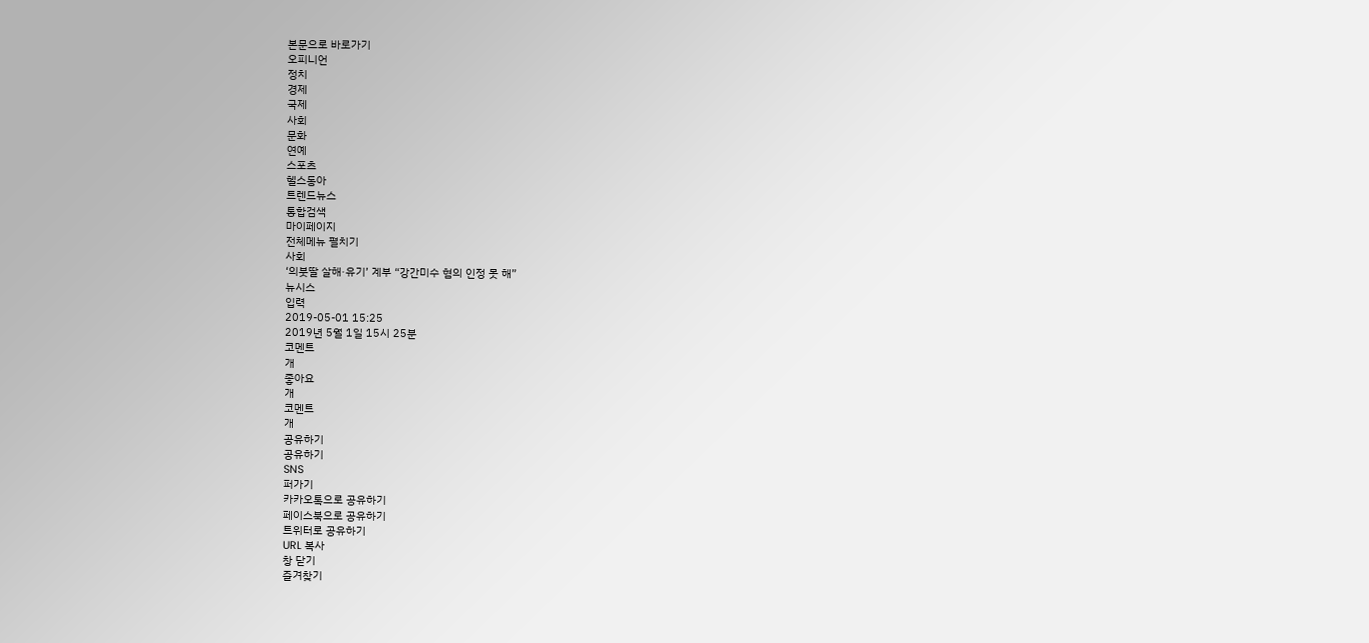본문으로 바로가기
오피니언
정치
경제
국제
사회
문화
연예
스포츠
헬스동아
트렌드뉴스
통합검색
마이페이지
전체메뉴 펼치기
사회
‘의붓딸 살해·유기’ 계부 “강간미수 혐의 인정 못 해”
뉴시스
입력
2019-05-01 15:25
2019년 5월 1일 15시 25분
코멘트
개
좋아요
개
코멘트
개
공유하기
공유하기
SNS
퍼가기
카카오톡으로 공유하기
페이스북으로 공유하기
트위터로 공유하기
URL 복사
창 닫기
즐겨찾기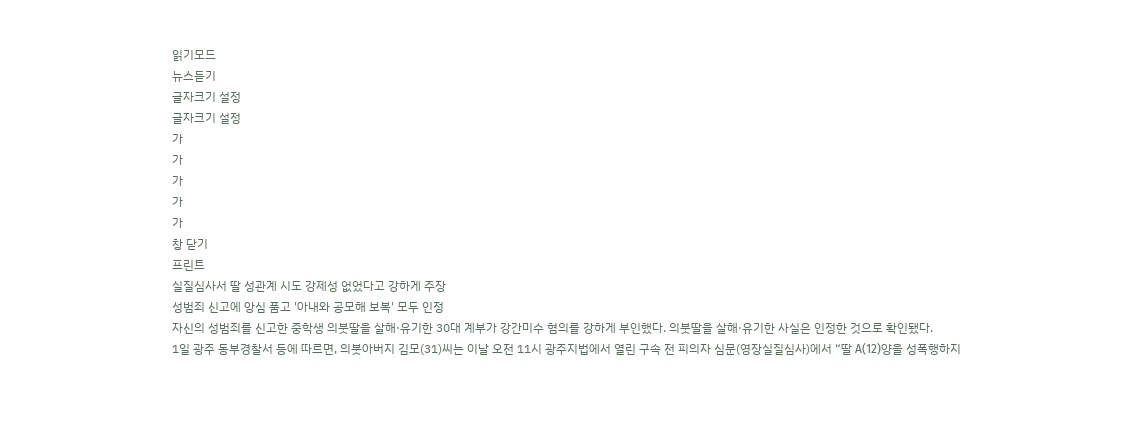읽기모드
뉴스듣기
글자크기 설정
글자크기 설정
가
가
가
가
가
창 닫기
프린트
실질심사서 딸 성관계 시도 강제성 없었다고 강하게 주장
성범죄 신고에 앙심 품고 '아내와 공모해 보복' 모두 인정
자신의 성범죄를 신고한 중학생 의붓딸을 살해·유기한 30대 계부가 강간미수 혐의를 강하게 부인했다. 의붓딸을 살해·유기한 사실은 인정한 것으로 확인됐다.
1일 광주 동부경찰서 등에 따르면, 의붓아버지 김모(31)씨는 이날 오전 11시 광주지법에서 열린 구속 전 피의자 심문(영장실질심사)에서 “딸 A(12)양을 성폭행하지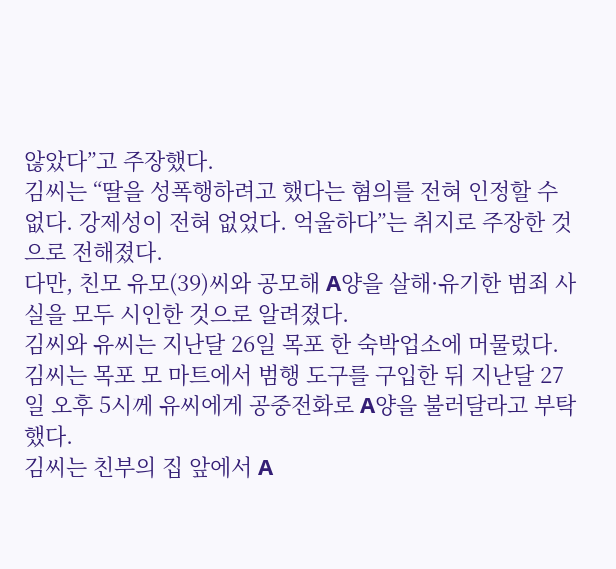않았다”고 주장했다.
김씨는 “딸을 성폭행하려고 했다는 혐의를 전혀 인정할 수 없다. 강제성이 전혀 없었다. 억울하다”는 취지로 주장한 것으로 전해졌다.
다만, 친모 유모(39)씨와 공모해 A양을 살해·유기한 범죄 사실을 모두 시인한 것으로 알려졌다.
김씨와 유씨는 지난달 26일 목포 한 숙박업소에 머물렀다.
김씨는 목포 모 마트에서 범행 도구를 구입한 뒤 지난달 27일 오후 5시께 유씨에게 공중전화로 A양을 불러달라고 부탁했다.
김씨는 친부의 집 앞에서 A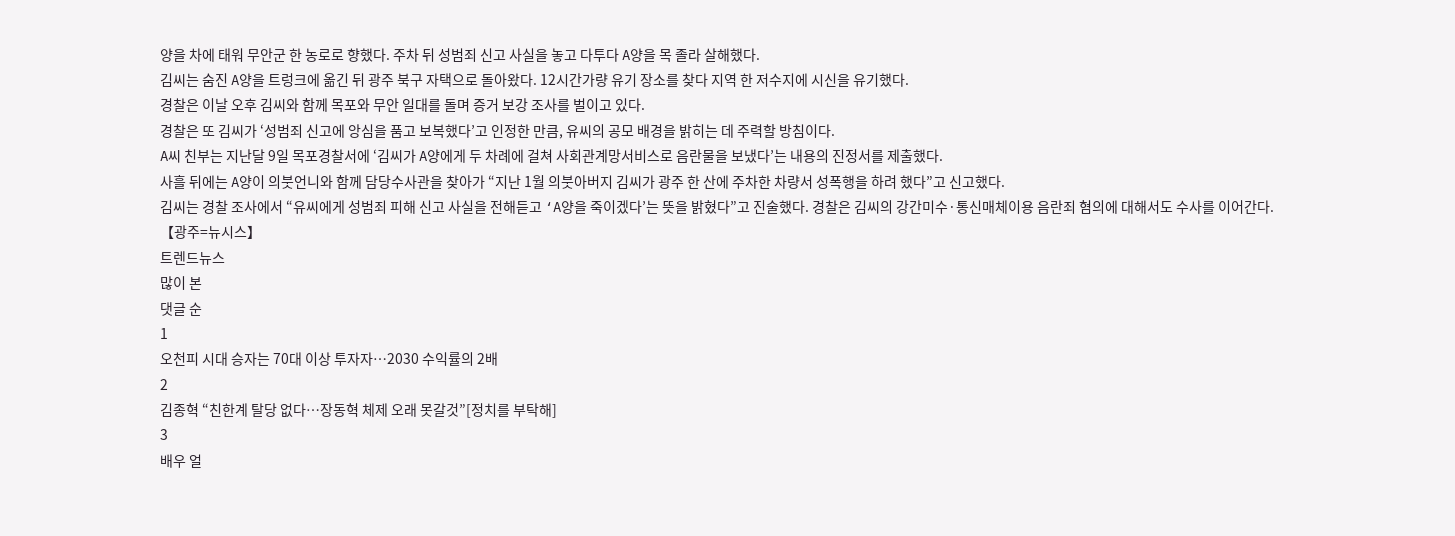양을 차에 태워 무안군 한 농로로 향했다. 주차 뒤 성범죄 신고 사실을 놓고 다투다 A양을 목 졸라 살해했다.
김씨는 숨진 A양을 트렁크에 옮긴 뒤 광주 북구 자택으로 돌아왔다. 12시간가량 유기 장소를 찾다 지역 한 저수지에 시신을 유기했다.
경찰은 이날 오후 김씨와 함께 목포와 무안 일대를 돌며 증거 보강 조사를 벌이고 있다.
경찰은 또 김씨가 ‘성범죄 신고에 앙심을 품고 보복했다’고 인정한 만큼, 유씨의 공모 배경을 밝히는 데 주력할 방침이다.
A씨 친부는 지난달 9일 목포경찰서에 ‘김씨가 A양에게 두 차례에 걸쳐 사회관계망서비스로 음란물을 보냈다’는 내용의 진정서를 제출했다.
사흘 뒤에는 A양이 의붓언니와 함께 담당수사관을 찾아가 “지난 1월 의붓아버지 김씨가 광주 한 산에 주차한 차량서 성폭행을 하려 했다”고 신고했다.
김씨는 경찰 조사에서 “유씨에게 성범죄 피해 신고 사실을 전해듣고 ‘A양을 죽이겠다’는 뜻을 밝혔다”고 진술했다. 경찰은 김씨의 강간미수·통신매체이용 음란죄 혐의에 대해서도 수사를 이어간다.
【광주=뉴시스】
트렌드뉴스
많이 본
댓글 순
1
오천피 시대 승자는 70대 이상 투자자…2030 수익률의 2배
2
김종혁 “친한계 탈당 없다…장동혁 체제 오래 못갈것”[정치를 부탁해]
3
배우 얼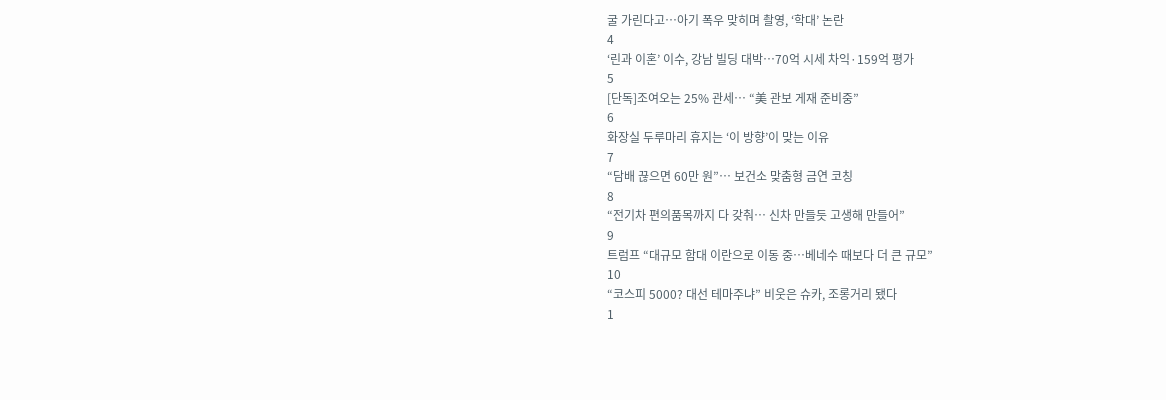굴 가린다고…아기 폭우 맞히며 촬영, ‘학대’ 논란
4
‘린과 이혼’ 이수, 강남 빌딩 대박…70억 시세 차익·159억 평가
5
[단독]조여오는 25% 관세… “美 관보 게재 준비중”
6
화장실 두루마리 휴지는 ‘이 방향’이 맞는 이유
7
“담배 끊으면 60만 원”… 보건소 맞춤형 금연 코칭
8
“전기차 편의품목까지 다 갖춰… 신차 만들듯 고생해 만들어”
9
트럼프 “대규모 함대 이란으로 이동 중…베네수 때보다 더 큰 규모”
10
“코스피 5000? 대선 테마주냐” 비웃은 슈카, 조롱거리 됐다
1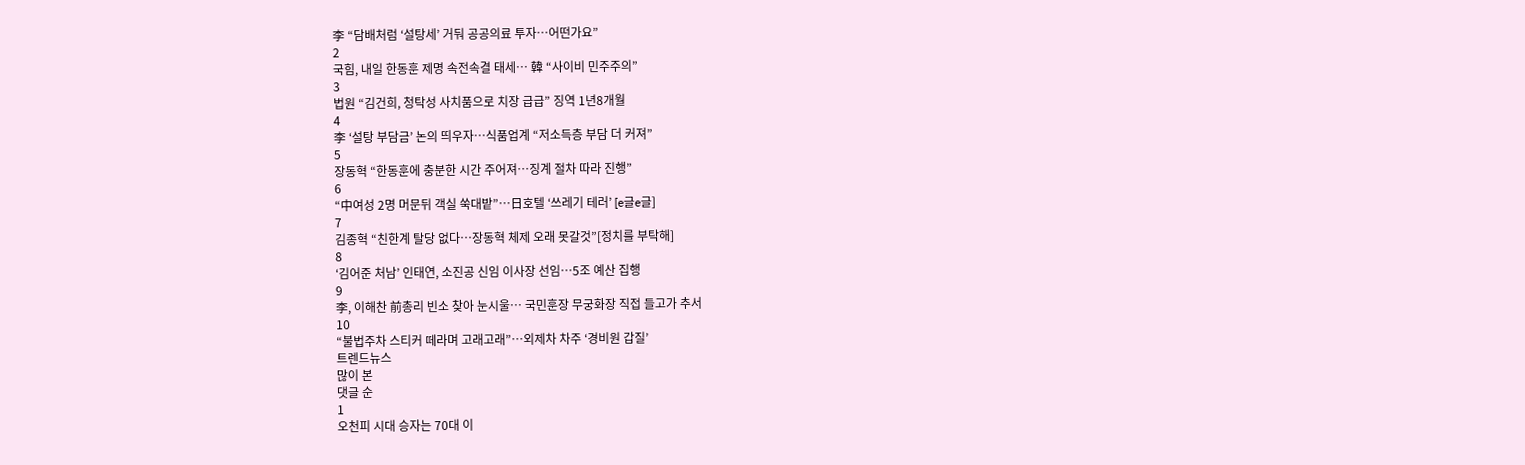李 “담배처럼 ‘설탕세’ 거둬 공공의료 투자…어떤가요”
2
국힘, 내일 한동훈 제명 속전속결 태세… 韓 “사이비 민주주의”
3
법원 “김건희, 청탁성 사치품으로 치장 급급” 징역 1년8개월
4
李 ‘설탕 부담금’ 논의 띄우자…식품업계 “저소득층 부담 더 커져”
5
장동혁 “한동훈에 충분한 시간 주어져…징계 절차 따라 진행”
6
“中여성 2명 머문뒤 객실 쑥대밭”…日호텔 ‘쓰레기 테러’ [e글e글]
7
김종혁 “친한계 탈당 없다…장동혁 체제 오래 못갈것”[정치를 부탁해]
8
‘김어준 처남’ 인태연, 소진공 신임 이사장 선임…5조 예산 집행
9
李, 이해찬 前총리 빈소 찾아 눈시울… 국민훈장 무궁화장 직접 들고가 추서
10
“불법주차 스티커 떼라며 고래고래”…외제차 차주 ‘경비원 갑질’
트렌드뉴스
많이 본
댓글 순
1
오천피 시대 승자는 70대 이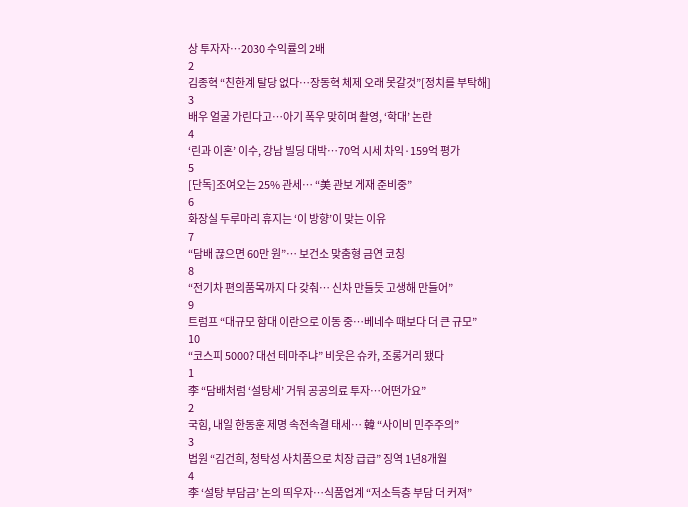상 투자자…2030 수익률의 2배
2
김종혁 “친한계 탈당 없다…장동혁 체제 오래 못갈것”[정치를 부탁해]
3
배우 얼굴 가린다고…아기 폭우 맞히며 촬영, ‘학대’ 논란
4
‘린과 이혼’ 이수, 강남 빌딩 대박…70억 시세 차익·159억 평가
5
[단독]조여오는 25% 관세… “美 관보 게재 준비중”
6
화장실 두루마리 휴지는 ‘이 방향’이 맞는 이유
7
“담배 끊으면 60만 원”… 보건소 맞춤형 금연 코칭
8
“전기차 편의품목까지 다 갖춰… 신차 만들듯 고생해 만들어”
9
트럼프 “대규모 함대 이란으로 이동 중…베네수 때보다 더 큰 규모”
10
“코스피 5000? 대선 테마주냐” 비웃은 슈카, 조롱거리 됐다
1
李 “담배처럼 ‘설탕세’ 거둬 공공의료 투자…어떤가요”
2
국힘, 내일 한동훈 제명 속전속결 태세… 韓 “사이비 민주주의”
3
법원 “김건희, 청탁성 사치품으로 치장 급급” 징역 1년8개월
4
李 ‘설탕 부담금’ 논의 띄우자…식품업계 “저소득층 부담 더 커져”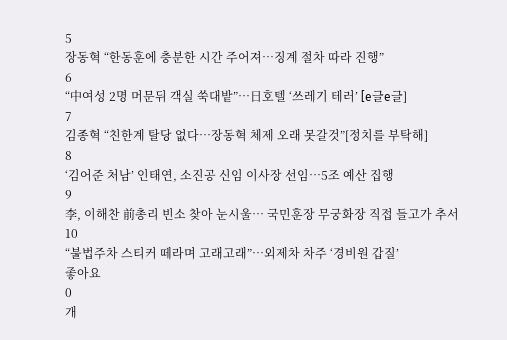5
장동혁 “한동훈에 충분한 시간 주어져…징계 절차 따라 진행”
6
“中여성 2명 머문뒤 객실 쑥대밭”…日호텔 ‘쓰레기 테러’ [e글e글]
7
김종혁 “친한계 탈당 없다…장동혁 체제 오래 못갈것”[정치를 부탁해]
8
‘김어준 처남’ 인태연, 소진공 신임 이사장 선임…5조 예산 집행
9
李, 이해찬 前총리 빈소 찾아 눈시울… 국민훈장 무궁화장 직접 들고가 추서
10
“불법주차 스티커 떼라며 고래고래”…외제차 차주 ‘경비원 갑질’
좋아요
0
개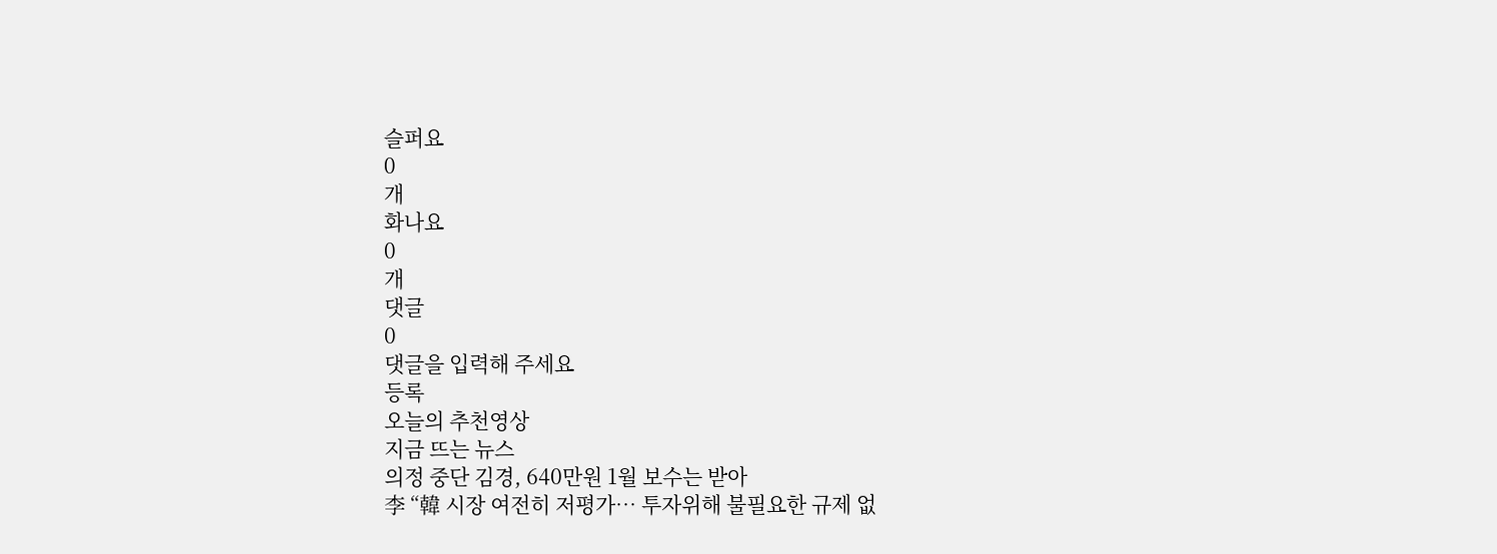슬퍼요
0
개
화나요
0
개
댓글
0
댓글을 입력해 주세요
등록
오늘의 추천영상
지금 뜨는 뉴스
의정 중단 김경, 640만원 1월 보수는 받아
李 “韓 시장 여전히 저평가… 투자위해 불필요한 규제 없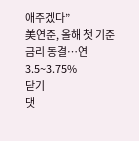애주겠다”
美연준, 올해 첫 기준금리 동결…연 3.5~3.75%
닫기
댓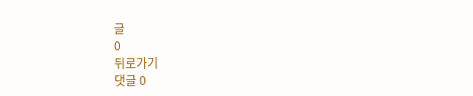글
0
뒤로가기
댓글 0